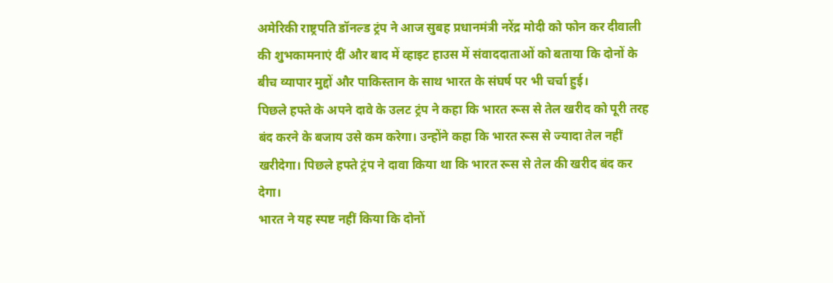अमेरिकी राष्ट्रपति डॉनल्ड ट्रंप ने आज सुबह प्रधानमंत्री नरेंद्र मोदी को फोन कर दीवाली की शुभकामनाएं दीं और बाद में व्हाइट हाउस में संवाददाताओं को बताया कि दोनों के बीच व्यापार मुद्दों और पाकिस्तान के साथ भारत के संघर्ष पर भी चर्चा हुई।
पिछले हफ्ते के अपने दावे के उलट ट्रंप ने कहा कि भारत रूस से तेल खरीद को पूरी तरह बंद करने के बजाय उसे कम करेगा। उन्होंने कहा कि भारत रूस से ज्यादा तेल नहीं खरीदेगा। पिछले हफ्ते ट्रंप ने दावा किया था कि भारत रूस से तेल की खरीद बंद कर देगा।
भारत ने यह स्पष्ट नहीं किया कि दोनों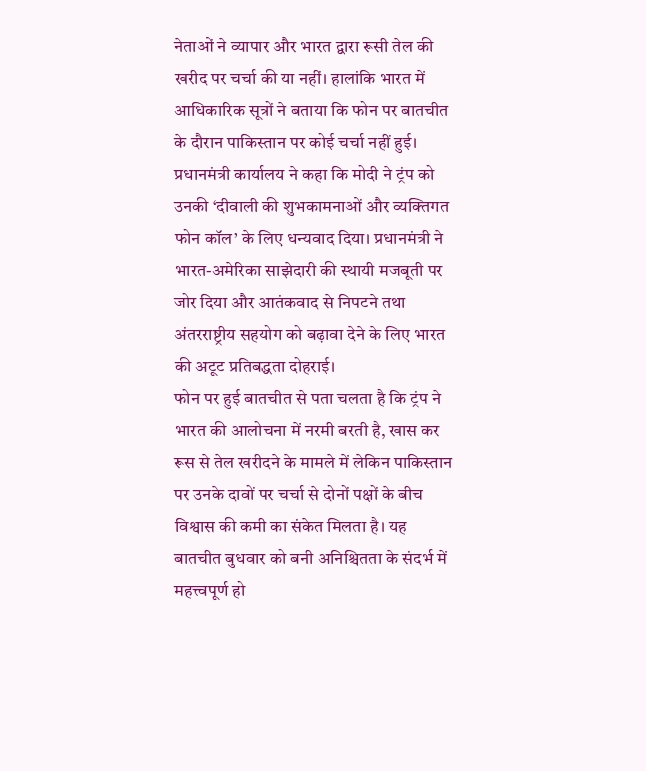नेताओं ने व्यापार और भारत द्वारा रूसी तेल की खरीद पर चर्चा की या नहीं। हालांकि भारत में आधिकारिक सूत्रों ने बताया कि फोन पर बातचीत के दौरान पाकिस्तान पर कोई चर्चा नहीं हुई।
प्रधानमंत्री कार्यालय ने कहा कि मोदी ने ट्रंप को उनकी ‘दीवाली की शुभकामनाओं और व्यक्तिगत फोन कॉल’ के लिए धन्यवाद दिया। प्रधानमंत्री ने भारत-अमेरिका साझेदारी की स्थायी मजबूती पर जोर दिया और आतंकवाद से निपटने तथा अंतरराष्ट्रीय सहयोग को बढ़ावा देने के लिए भारत की अटूट प्रतिबद्धता दोहराई।
फोन पर हुई बातचीत से पता चलता है कि ट्रंप ने भारत की आलोचना में नरमी बरती है, खास कर रूस से तेल खरीदने के मामले में लेकिन पाकिस्तान पर उनके दावों पर चर्चा से दोनों पक्षों के बीच विश्वास की कमी का संकेत मिलता है। यह बातचीत बुधवार को बनी अनिश्चितता के संदर्भ में महत्त्वपूर्ण हो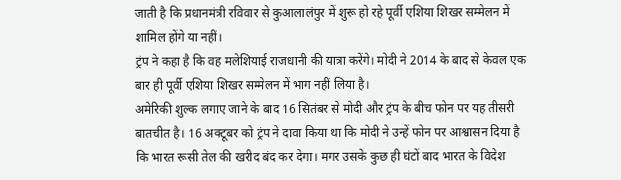जाती है कि प्रधानमंत्री रविवार से कुआलालंपुर में शुरू हो रहे पूर्वी एशिया शिखर सम्मेलन में शामिल होंगे या नहीं।
ट्रंप ने कहा है कि वह मलेशियाई राजधानी की यात्रा करेंगे। मोदी ने 2014 के बाद से केवल एक बार ही पूर्वी एशिया शिखर सम्मेलन में भाग नहीं लिया है।
अमेरिकी शुल्क लगाए जाने के बाद 16 सितंबर से मोदी और ट्रंप के बीच फोन पर यह तीसरी बातचीत है। 16 अक्टूबर को ट्रंप ने दावा किया था कि मोदी ने उन्हें फोन पर आश्वासन दिया है कि भारत रूसी तेल की खरीद बंद कर देगा। मगर उसके कुछ ही घंटों बाद भारत के विदेश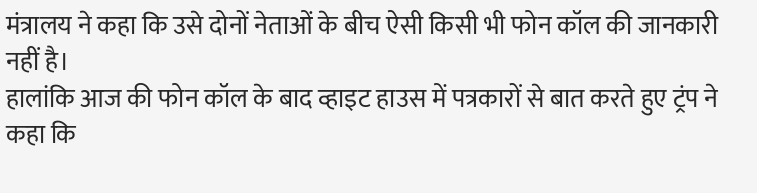मंत्रालय ने कहा कि उसे दोनों नेताओं के बीच ऐसी किसी भी फोन कॉल की जानकारी नहीं है।
हालांकि आज की फोन कॉल के बाद व्हाइट हाउस में पत्रकारों से बात करते हुए ट्रंप ने कहा कि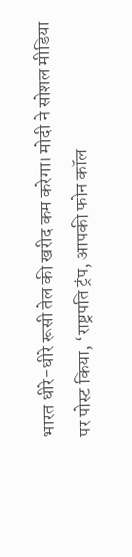भारत धीरे-धीरे रूसी तेल की खरीद कम करेगा। मोदी ने सोशल मीडिया पर पोस्ट किया, ‘राष्ट्रपति ट्रंप, आपकी फोन कॉल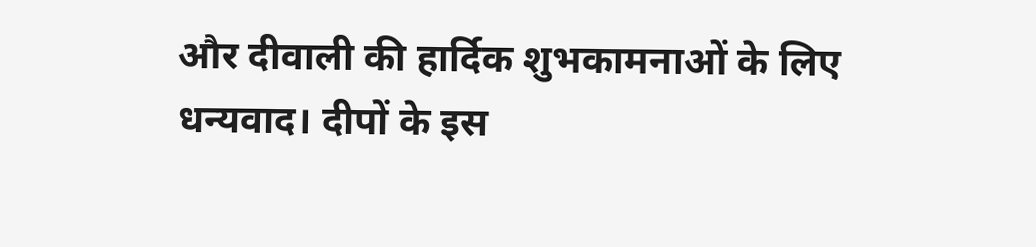और दीवाली की हार्दिक शुभकामनाओं के लिए धन्यवाद। दीपों के इस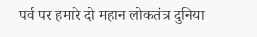पर्व पर हमारे दो महान लोकतंत्र दुनिया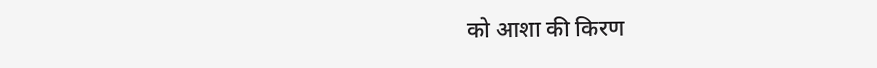को आशा की किरण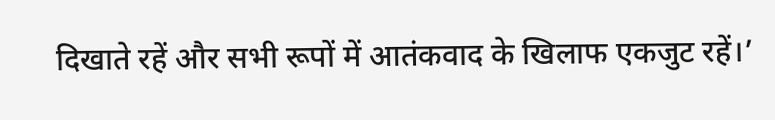दिखाते रहें और सभी रूपों में आतंकवाद के खिलाफ एकजुट रहें।’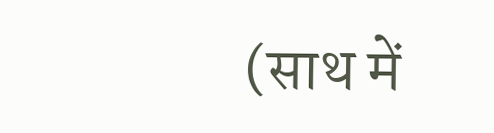(साथ में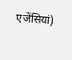एजेंसियां)